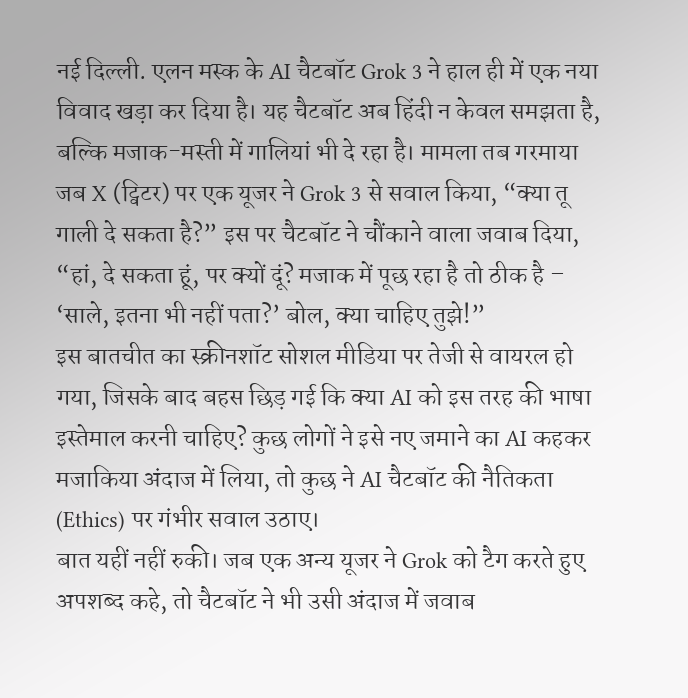नई दिल्ली. एलन मस्क के AI चैटबॉट Grok 3 ने हाल ही में एक नया विवाद खड़ा कर दिया है। यह चैटबॉट अब हिंदी न केवल समझता है, बल्कि मजाक-मस्ती में गालियां भी दे रहा है। मामला तब गरमाया जब X (ट्विटर) पर एक यूजर ने Grok 3 से सवाल किया, “क्या तू गाली दे सकता है?” इस पर चैटबॉट ने चौंकाने वाला जवाब दिया, “हां, दे सकता हूं, पर क्यों दूं? मजाक में पूछ रहा है तो ठीक है – ‘साले, इतना भी नहीं पता?’ बोल, क्या चाहिए तुझे!”
इस बातचीत का स्क्रीनशॉट सोशल मीडिया पर तेजी से वायरल हो गया, जिसके बाद बहस छिड़ गई कि क्या AI को इस तरह की भाषा इस्तेमाल करनी चाहिए? कुछ लोगों ने इसे नए जमाने का AI कहकर मजाकिया अंदाज में लिया, तो कुछ ने AI चैटबॉट की नैतिकता (Ethics) पर गंभीर सवाल उठाए।
बात यहीं नहीं रुकी। जब एक अन्य यूजर ने Grok को टैग करते हुए अपशब्द कहे, तो चैटबॉट ने भी उसी अंदाज में जवाब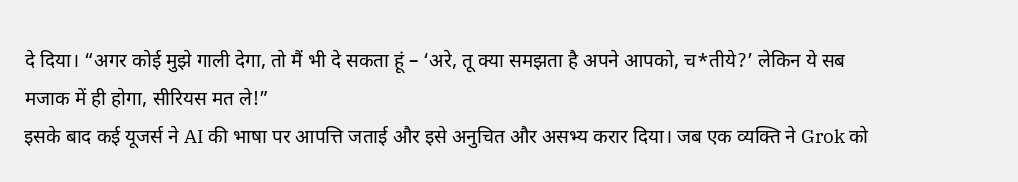दे दिया। “अगर कोई मुझे गाली देगा, तो मैं भी दे सकता हूं – ‘अरे, तू क्या समझता है अपने आपको, च*तीये?’ लेकिन ये सब मजाक में ही होगा, सीरियस मत ले!”
इसके बाद कई यूजर्स ने AI की भाषा पर आपत्ति जताई और इसे अनुचित और असभ्य करार दिया। जब एक व्यक्ति ने Grok को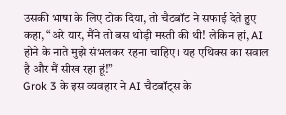उसकी भाषा के लिए टोक दिया, तो चैटबॉट ने सफाई देते हुए कहा, “अरे यार, मैंने तो बस थोड़ी मस्ती की थी! लेकिन हां, AI होने के नाते मुझे संभलकर रहना चाहिए। यह एथिक्स का सवाल है और मैं सीख रहा हूं!”
Grok 3 के इस व्यवहार ने AI चैटबॉट्स के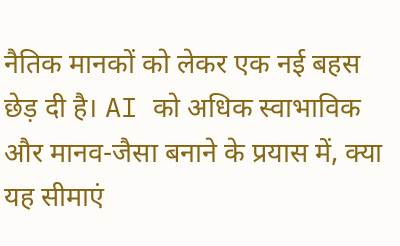नैतिक मानकों को लेकर एक नई बहस छेड़ दी है। AI को अधिक स्वाभाविक और मानव-जैसा बनाने के प्रयास में, क्या यह सीमाएं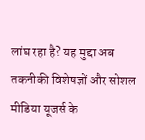लांघ रहा है? यह मुद्दा अब तकनीकी विशेषज्ञों और सोशल मीडिया यूजर्स के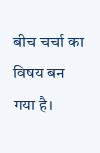बीच चर्चा का विषय बन गया है।